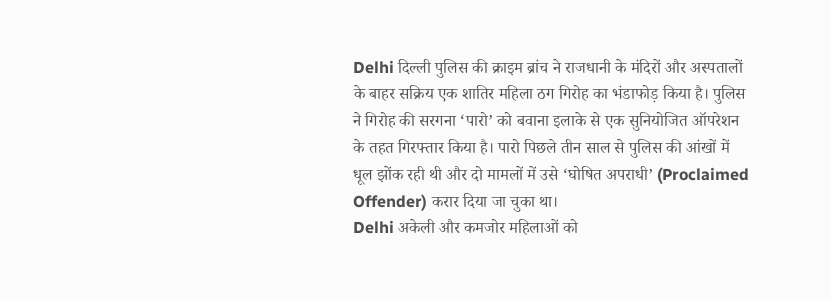Delhi दिल्ली पुलिस की क्राइम ब्रांच ने राजधानी के मंदिरों और अस्पतालों के बाहर सक्रिय एक शातिर महिला ठग गिरोह का भंडाफोड़ किया है। पुलिस ने गिरोह की सरगना ‘पारो’ को बवाना इलाके से एक सुनियोजित ऑपरेशन के तहत गिरफ्तार किया है। पारो पिछले तीन साल से पुलिस की आंखों में धूल झोंक रही थी और दो मामलों में उसे ‘घोषित अपराधी’ (Proclaimed Offender) करार दिया जा चुका था।
Delhi अकेली और कमजोर महिलाओं को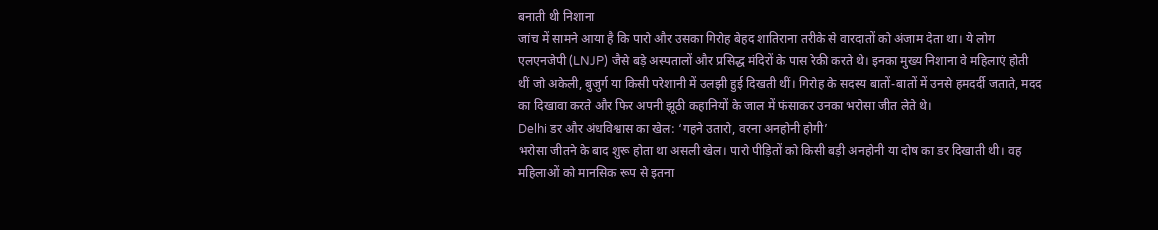बनाती थी निशाना
जांच में सामने आया है कि पारो और उसका गिरोह बेहद शातिराना तरीके से वारदातों को अंजाम देता था। ये लोग एलएनजेपी (LNJP) जैसे बड़े अस्पतालों और प्रसिद्ध मंदिरों के पास रेकी करते थे। इनका मुख्य निशाना वे महिलाएं होती थीं जो अकेली, बुजुर्ग या किसी परेशानी में उलझी हुई दिखती थीं। गिरोह के सदस्य बातों-बातों में उनसे हमदर्दी जताते, मदद का दिखावा करते और फिर अपनी झूठी कहानियों के जाल में फंसाकर उनका भरोसा जीत लेते थे।
Delhi डर और अंधविश्वास का खेल: ‘गहने उतारो, वरना अनहोनी होगी’
भरोसा जीतने के बाद शुरू होता था असली खेल। पारो पीड़ितों को किसी बड़ी अनहोनी या दोष का डर दिखाती थी। वह महिलाओं को मानसिक रूप से इतना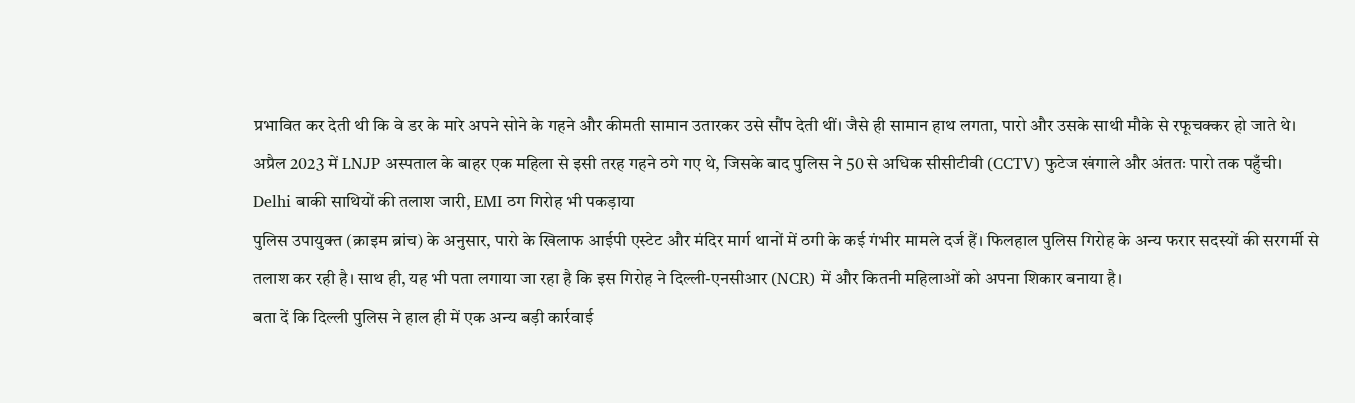प्रभावित कर देती थी कि वे डर के मारे अपने सोने के गहने और कीमती सामान उतारकर उसे सौंप देती थीं। जैसे ही सामान हाथ लगता, पारो और उसके साथी मौके से रफूचक्कर हो जाते थे। अप्रैल 2023 में LNJP अस्पताल के बाहर एक महिला से इसी तरह गहने ठगे गए थे, जिसके बाद पुलिस ने 50 से अधिक सीसीटीवी (CCTV) फुटेज खंगाले और अंततः पारो तक पहुँची।
Delhi बाकी साथियों की तलाश जारी, EMI ठग गिरोह भी पकड़ाया
पुलिस उपायुक्त (क्राइम ब्रांच) के अनुसार, पारो के खिलाफ आईपी एस्टेट और मंदिर मार्ग थानों में ठगी के कई गंभीर मामले दर्ज हैं। फिलहाल पुलिस गिरोह के अन्य फरार सदस्यों की सरगर्मी से तलाश कर रही है। साथ ही, यह भी पता लगाया जा रहा है कि इस गिरोह ने दिल्ली-एनसीआर (NCR) में और कितनी महिलाओं को अपना शिकार बनाया है।
बता दें कि दिल्ली पुलिस ने हाल ही में एक अन्य बड़ी कार्रवाई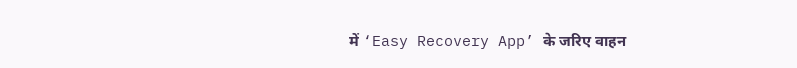में ‘Easy Recovery App’ के जरिए वाहन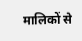मालिकों से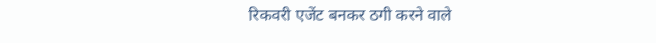रिकवरी एजेंट बनकर ठगी करने वाले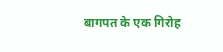बागपत के एक गिरोह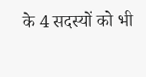के 4 सदस्यों को भी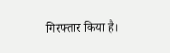गिरफ्तार किया है।